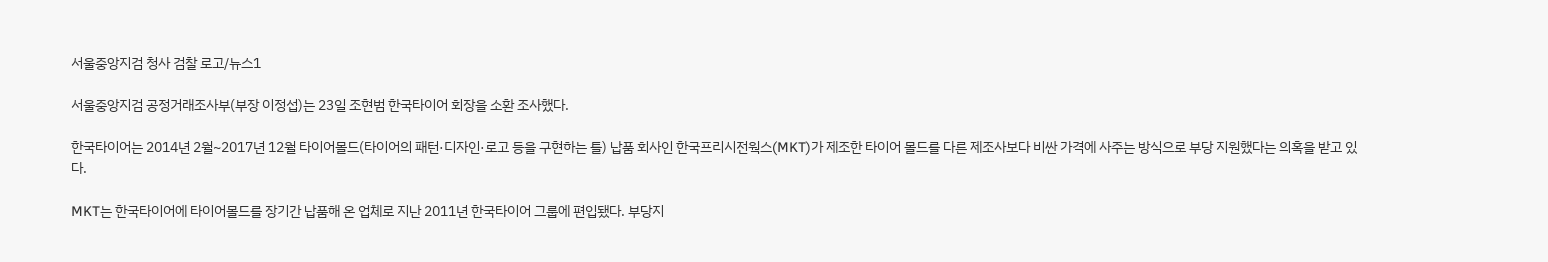서울중앙지검 청사 검찰 로고/뉴스1

서울중앙지검 공정거래조사부(부장 이정섭)는 23일 조현범 한국타이어 회장을 소환 조사했다.

한국타이어는 2014년 2월~2017년 12월 타이어몰드(타이어의 패턴·디자인·로고 등을 구현하는 틀) 납품 회사인 한국프리시전웍스(MKT)가 제조한 타이어 몰드를 다른 제조사보다 비싼 가격에 사주는 방식으로 부당 지원했다는 의혹을 받고 있다.

MKT는 한국타이어에 타이어몰드를 장기간 납품해 온 업체로 지난 2011년 한국타이어 그룹에 편입됐다. 부당지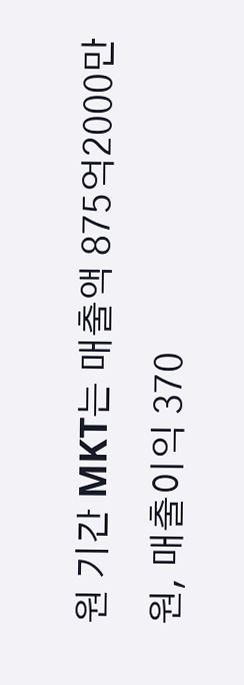원 기간 MKT는 매출액 875억2000만원, 매출이익 370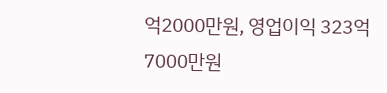억2000만원, 영업이익 323억7000만원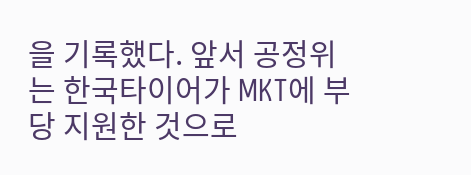을 기록했다. 앞서 공정위는 한국타이어가 MKT에 부당 지원한 것으로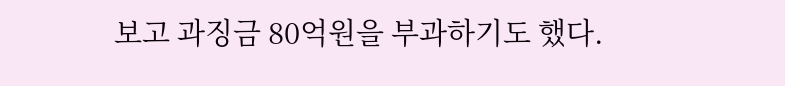보고 과징금 80억원을 부과하기도 했다.